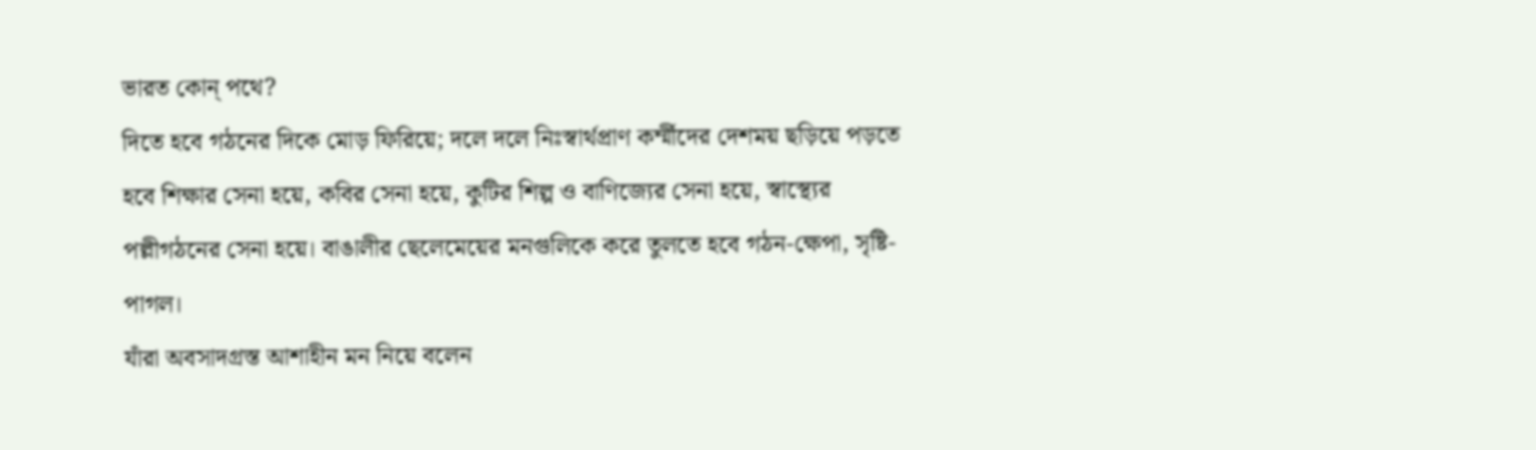ভারত কোন্ পথে?
দিতে হবে গঠনের দিকে মোড় ফিরিয়ে; দলে দলে নিঃস্বার্থপ্রাণ কর্ম্মীদের দেশময় ছড়িয়ে পড়তে হবে শিক্ষার সেনা হয়ে, কবির সেনা হয়ে, কুটির শিল্প ও বাণিজ্যের সেনা হয়ে, স্বাস্থ্যের পল্লীগঠনের সেনা হয়ে। বাঙালীর ছেলেমেয়ের মনগুলিকে করে তুলতে হবে গঠন-ক্ষেপা, সৃষ্টি-পাগল।
যাঁরা অবসাদগ্রস্ত আশাহীন মন নিয়ে বলেন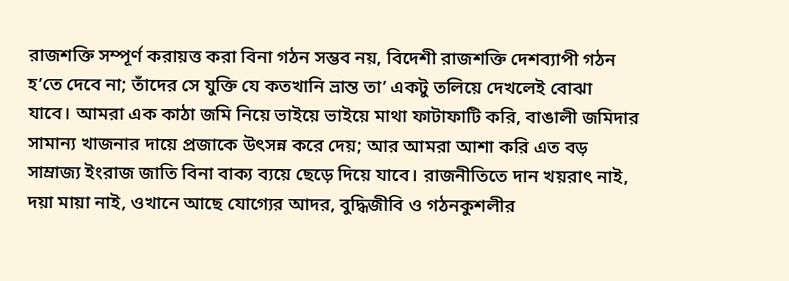রাজশক্তি সম্পূর্ণ করায়ত্ত করা বিনা গঠন সম্ভব নয়, বিদেশী রাজশক্তি দেশব্যাপী গঠন হ’তে দেবে না; তাঁদের সে যুক্তি যে কতখানি ভ্রান্ত তা’ একটু তলিয়ে দেখলেই বোঝা যাবে। আমরা এক কাঠা জমি নিয়ে ভাইয়ে ভাইয়ে মাথা ফাটাফাটি করি, বাঙালী জমিদার সামান্য খাজনার দায়ে প্রজাকে উৎসন্ন করে দেয়; আর আমরা আশা করি এত বড় সাম্রাজ্য ইংরাজ জাতি বিনা বাক্য ব্যয়ে ছেড়ে দিয়ে যাবে। রাজনীতিতে দান খয়রাৎ নাই, দয়া মায়া নাই, ওখানে আছে যোগ্যের আদর, বুদ্ধিজীবি ও গঠনকুশলীর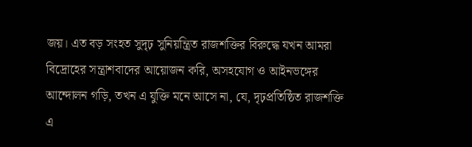জয়। এত বড় সংহত সুদৃঢ় সুনিয়ন্ত্রিত রাজশক্তির বিরুদ্ধে যখন আমরা বিদ্রোহের সন্ত্রাশবাদের আয়োজন করি, অসহযোগ ও আইনভঙ্গের আন্দোলন গড়ি, তখন এ যুক্তি মনে আসে না, যে, দৃঢ়প্রতিষ্ঠিত রাজশক্তি এ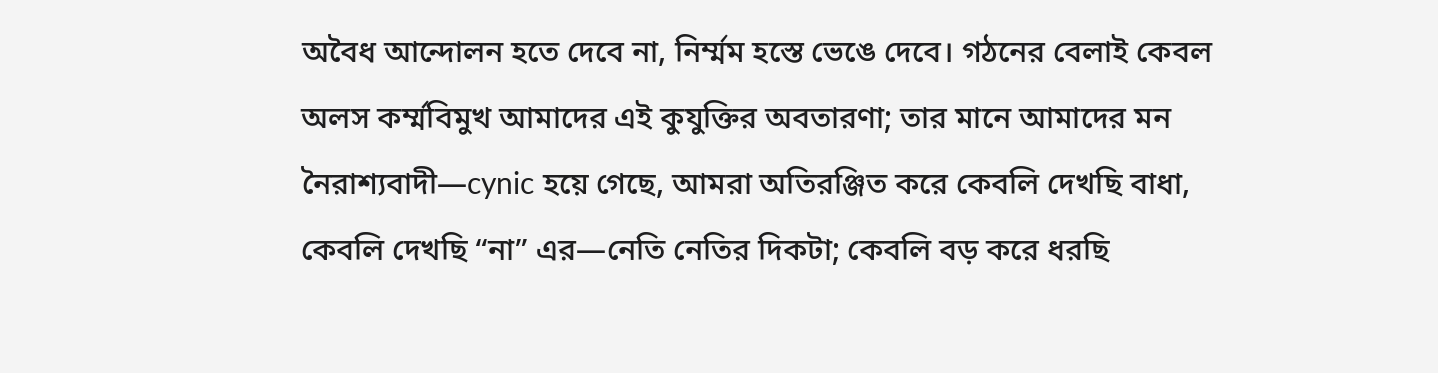অবৈধ আন্দোলন হতে দেবে না, নির্ম্মম হস্তে ভেঙে দেবে। গঠনের বেলাই কেবল অলস কর্ম্মবিমুখ আমাদের এই কুযুক্তির অবতারণা; তার মানে আমাদের মন নৈরাশ্যবাদী—cynic হয়ে গেছে, আমরা অতিরঞ্জিত করে কেবলি দেখছি বাধা, কেবলি দেখছি “না” এর—নেতি নেতির দিকটা; কেবলি বড় করে ধরছি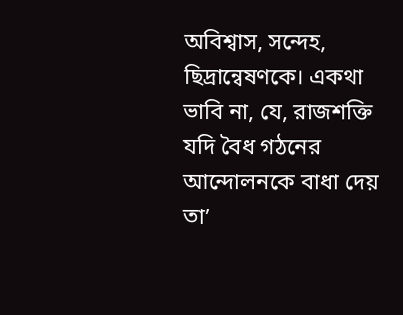অবিশ্বাস, সন্দেহ, ছিদ্রান্বেষণকে। একথা ভাবি না, যে, রাজশক্তি যদি বৈধ গঠনের আন্দোলনকে বাধা দেয় তা’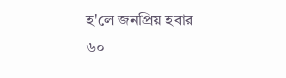হ'লে জনপ্রিয় হবার
৬০